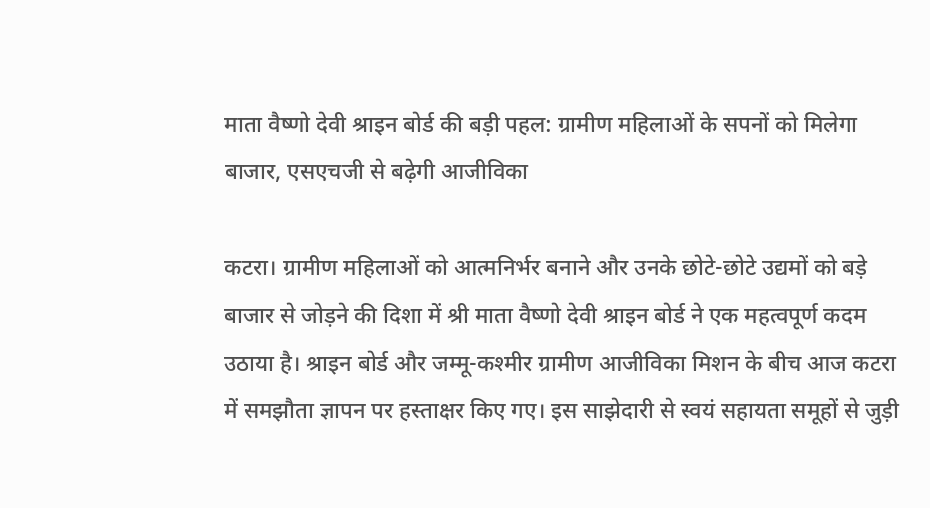माता वैष्णो देवी श्राइन बोर्ड की बड़ी पहल: ग्रामीण महिलाओं के सपनों को मिलेगा बाजार, एसएचजी से बढ़ेगी आजीविका

कटरा। ग्रामीण महिलाओं को आत्मनिर्भर बनाने और उनके छोटे-छोटे उद्यमों को बड़े बाजार से जोड़ने की दिशा में श्री माता वैष्णो देवी श्राइन बोर्ड ने एक महत्वपूर्ण कदम उठाया है। श्राइन बोर्ड और जम्मू-कश्मीर ग्रामीण आजीविका मिशन के बीच आज कटरा में समझौता ज्ञापन पर हस्ताक्षर किए गए। इस साझेदारी से स्वयं सहायता समूहों से जुड़ी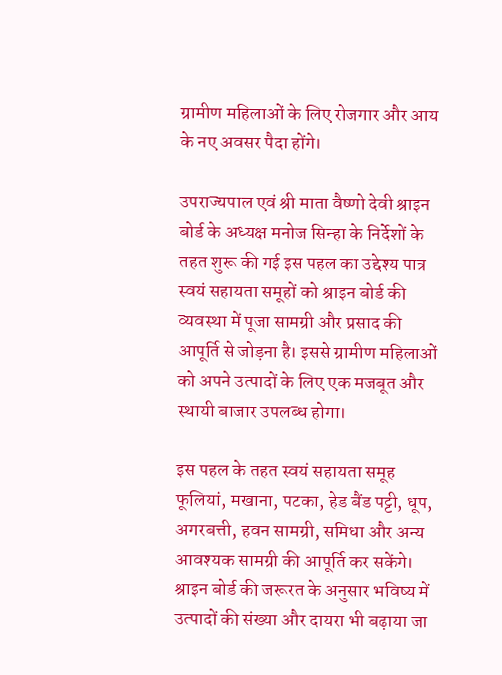ग्रामीण महिलाओं के लिए रोजगार और आय के नए अवसर पैदा होंगे।

उपराज्यपाल एवं श्री माता वैष्णो देवी श्राइन बोर्ड के अध्यक्ष मनोज सिन्हा के निर्देशों के तहत शुरू की गई इस पहल का उद्देश्य पात्र स्वयं सहायता समूहों को श्राइन बोर्ड की व्यवस्था में पूजा सामग्री और प्रसाद की आपूर्ति से जोड़ना है। इससे ग्रामीण महिलाओं को अपने उत्पादों के लिए एक मजबूत और स्थायी बाजार उपलब्ध होगा।

इस पहल के तहत स्वयं सहायता समूह फूलियां, मखाना, पटका, हेड बैंड पट्टी, धूप, अगरबत्ती, हवन सामग्री, समिधा और अन्य आवश्यक सामग्री की आपूर्ति कर सकेंगे। श्राइन बोर्ड की जरूरत के अनुसार भविष्य में उत्पादों की संख्या और दायरा भी बढ़ाया जा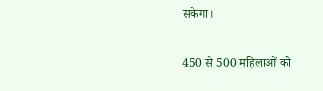सकेगा।

450 से 500 महिलाओं को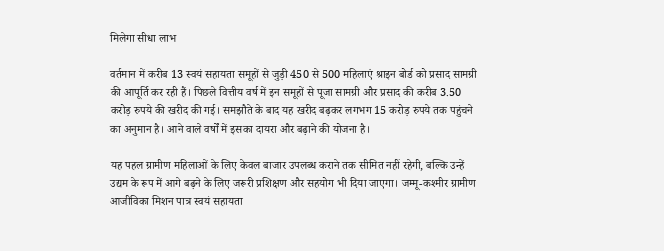मिलेगा सीधा लाभ

वर्तमान में करीब 13 स्वयं सहायता समूहों से जुड़ी 450 से 500 महिलाएं श्राइन बोर्ड को प्रसाद सामग्री की आपूर्ति कर रही हैं। पिछले वित्तीय वर्ष में इन समूहों से पूजा सामग्री और प्रसाद की करीब 3.50 करोड़ रुपये की खरीद की गई। समझौते के बाद यह खरीद बढ़कर लगभग 15 करोड़ रुपये तक पहुंचने का अनुमान है। आने वाले वर्षों में इसका दायरा और बढ़ाने की योजना है।

यह पहल ग्रामीण महिलाओं के लिए केवल बाजार उपलब्ध कराने तक सीमित नहीं रहेगी, बल्कि उन्हें उद्यम के रूप में आगे बढ़ने के लिए जरूरी प्रशिक्षण और सहयोग भी दिया जाएगा। जम्मू-कश्मीर ग्रामीण आजीविका मिशन पात्र स्वयं सहायता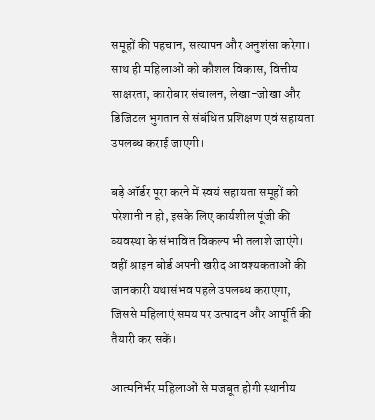समूहों की पहचान, सत्यापन और अनुशंसा करेगा। साथ ही महिलाओं को कौशल विकास, वित्तीय साक्षरता, कारोबार संचालन, लेखा-जोखा और डिजिटल भुगतान से संबंधित प्रशिक्षण एवं सहायता उपलब्ध कराई जाएगी।

बड़े ऑर्डर पूरा करने में स्वयं सहायता समूहों को परेशानी न हो, इसके लिए कार्यशील पूंजी की व्यवस्था के संभावित विकल्प भी तलाशे जाएंगे। वहीं श्राइन बोर्ड अपनी खरीद आवश्यकताओं की जानकारी यथासंभव पहले उपलब्ध कराएगा, जिससे महिलाएं समय पर उत्पादन और आपूर्ति की तैयारी कर सकें।

आत्मनिर्भर महिलाओं से मजबूत होगी स्थानीय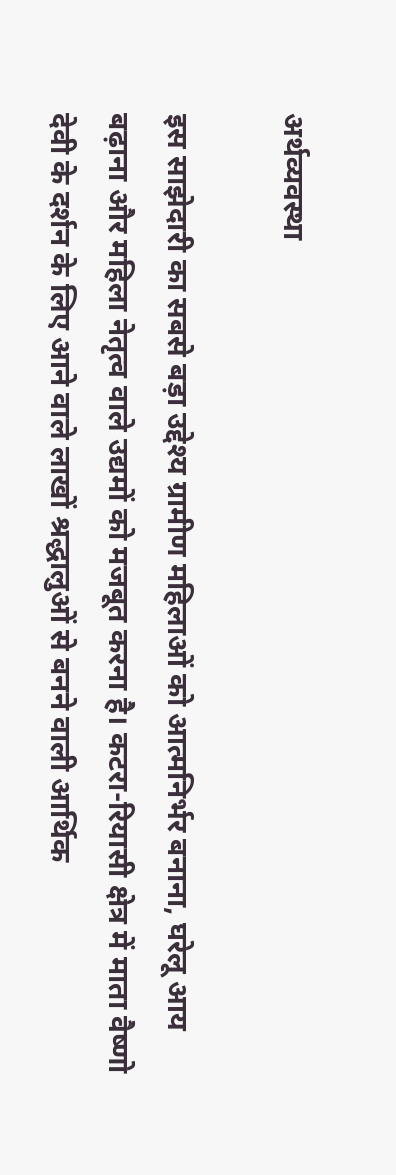अर्थव्यवस्था

इस साझेदारी का सबसे बड़ा उद्देश्य ग्रामीण महिलाओं को आत्मनिर्भर बनाना, घरेलू आय बढ़ाना और महिला नेतृत्व वाले उद्यमों को मजबूत करना है। कटरा-रियासी क्षेत्र में माता वैष्णो देवी के दर्शन के लिए आने वाले लाखों श्रद्धालुओं से बनने वाली आर्थिक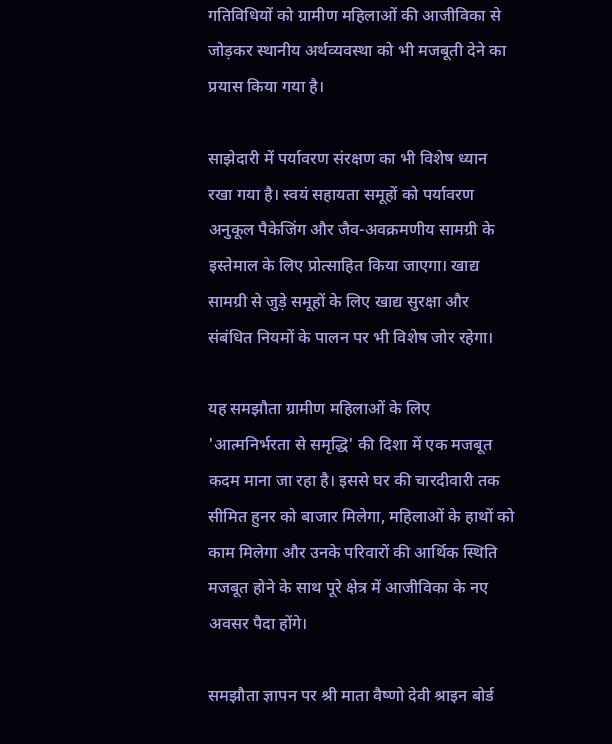गतिविधियों को ग्रामीण महिलाओं की आजीविका से जोड़कर स्थानीय अर्थव्यवस्था को भी मजबूती देने का प्रयास किया गया है।

साझेदारी में पर्यावरण संरक्षण का भी विशेष ध्यान रखा गया है। स्वयं सहायता समूहों को पर्यावरण अनुकूल पैकेजिंग और जैव-अवक्रमणीय सामग्री के इस्तेमाल के लिए प्रोत्साहित किया जाएगा। खाद्य सामग्री से जुड़े समूहों के लिए खाद्य सुरक्षा और संबंधित नियमों के पालन पर भी विशेष जोर रहेगा।

यह समझौता ग्रामीण महिलाओं के लिए 'आत्मनिर्भरता से समृद्धि' की दिशा में एक मजबूत कदम माना जा रहा है। इससे घर की चारदीवारी तक सीमित हुनर को बाजार मिलेगा, महिलाओं के हाथों को काम मिलेगा और उनके परिवारों की आर्थिक स्थिति मजबूत होने के साथ पूरे क्षेत्र में आजीविका के नए अवसर पैदा होंगे।

समझौता ज्ञापन पर श्री माता वैष्णो देवी श्राइन बोर्ड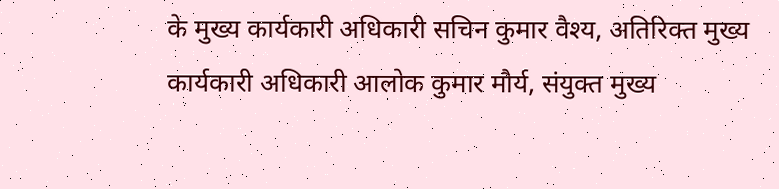के मुख्य कार्यकारी अधिकारी सचिन कुमार वैश्य, अतिरिक्त मुख्य कार्यकारी अधिकारी आलोक कुमार मौर्य, संयुक्त मुख्य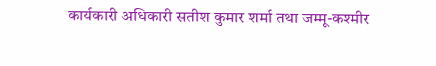कार्यकारी अधिकारी सतीश कुमार शर्मा तथा जम्मू-कश्मीर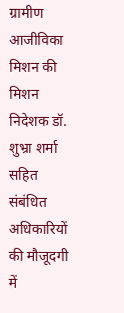ग्रामीण आजीविका मिशन की मिशन निदेशक डॉ. शुभ्रा शर्मा सहित संबंधित अधिकारियों की मौजूदगी में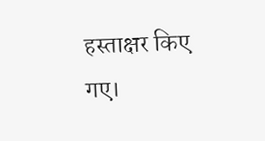हस्ताक्षर किए गए।